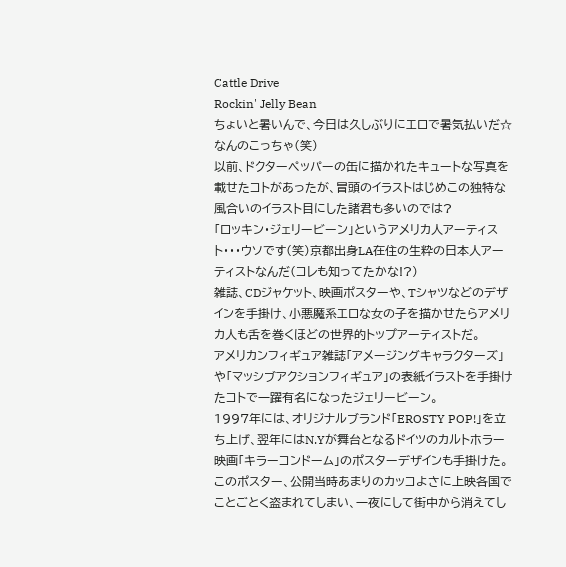Cattle Drive
Rockin' Jelly Bean
ちょいと暑いんで、今日は久しぶりにエロで暑気払いだ☆なんのこっちゃ(笑)
以前、ドクターペッパーの缶に描かれたキュートな写真を載せたコトがあったが、冒頭のイラストはじめこの独特な風合いのイラスト目にした諸君も多いのでは?
「ロッキン・ジェリービーン」というアメリカ人アーティスト・・・ウソです(笑)京都出身LA在住の生粋の日本人アーティストなんだ(コレも知ってたかな!?)
雑誌、CDジャケット、映画ポスターや、Tシャツなどのデザインを手掛け、小悪魔系エロな女の子を描かせたらアメリカ人も舌を巻くほどの世界的トップアーティストだ。
アメリカンフィギュア雑誌「アメージングキャラクターズ」や「マッシブアクションフィギュア」の表紙イラストを手掛けたコトで一躍有名になったジェリービーン。
1997年には、オリジナルブランド「EROSTY POP!」を立ち上げ、翌年にはN.Yが舞台となるドイツのカルトホラー映画「キラーコンドーム」のポスターデザインも手掛けた。
このポスター、公開当時あまりのカッコよさに上映各国でことごとく盗まれてしまい、一夜にして街中から消えてし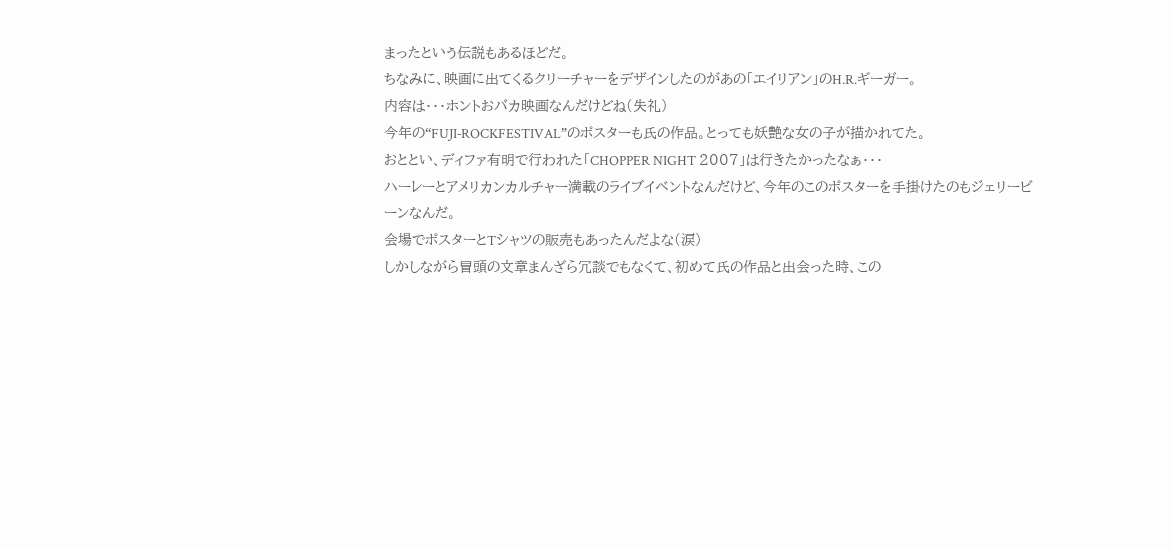まったという伝説もあるほどだ。
ちなみに、映画に出てくるクリーチャーをデザインしたのがあの「エイリアン」のH.R.ギーガー。
内容は・・・ホントおバカ映画なんだけどね(失礼)
今年の“FUJI‐ROCKFESTIVAL”のポスターも氏の作品。とっても妖艶な女の子が描かれてた。
おととい、ディファ有明で行われた「CHOPPER NIGHT 2007」は行きたかったなぁ・・・
ハーレーとアメリカンカルチャー満載のライブイベントなんだけど、今年のこのポスターを手掛けたのもジェリービーンなんだ。
会場でポスターとTシャツの販売もあったんだよな(涙)
しかしながら冒頭の文章まんざら冗談でもなくて、初めて氏の作品と出会った時、この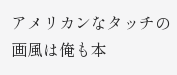アメリカンなタッチの画風は俺も本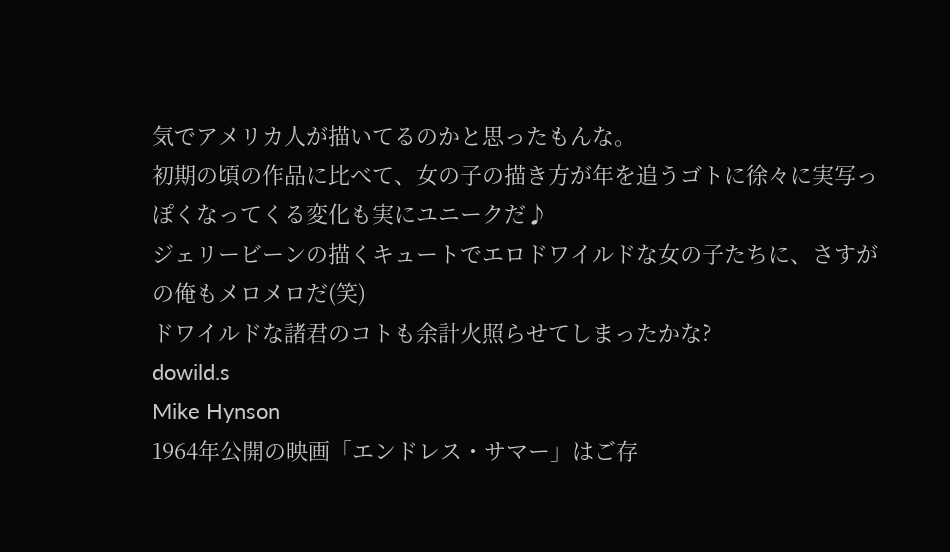気でアメリカ人が描いてるのかと思ったもんな。
初期の頃の作品に比べて、女の子の描き方が年を追うゴトに徐々に実写っぽくなってくる変化も実にユニークだ♪
ジェリービーンの描くキュートでエロドワイルドな女の子たちに、さすがの俺もメロメロだ(笑)
ドワイルドな諸君のコトも余計火照らせてしまったかな?
dowild.s
Mike Hynson
1964年公開の映画「エンドレス・サマー」はご存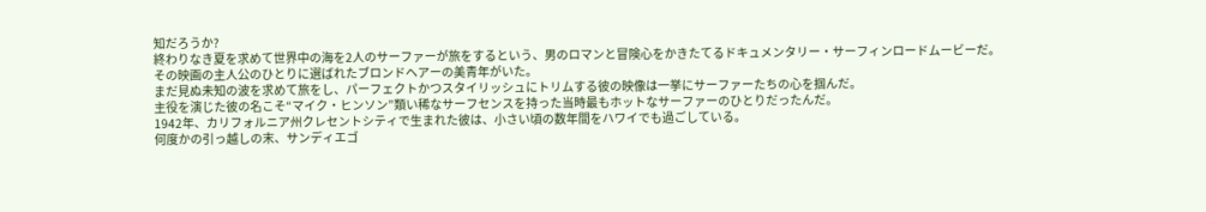知だろうか?
終わりなき夏を求めて世界中の海を2人のサーファーが旅をするという、男のロマンと冒険心をかきたてるドキュメンタリー・サーフィンロードムービーだ。
その映画の主人公のひとりに選ばれたブロンドヘアーの美青年がいた。
まだ見ぬ未知の波を求めて旅をし、パーフェクトかつスタイリッシュにトリムする彼の映像は一挙にサーファーたちの心を掴んだ。
主役を演じた彼の名こそ“マイク・ヒンソン”類い稀なサーフセンスを持った当時最もホットなサーファーのひとりだったんだ。
1942年、カリフォルニア州クレセントシティで生まれた彼は、小さい頃の数年間をハワイでも過ごしている。
何度かの引っ越しの末、サンディエゴ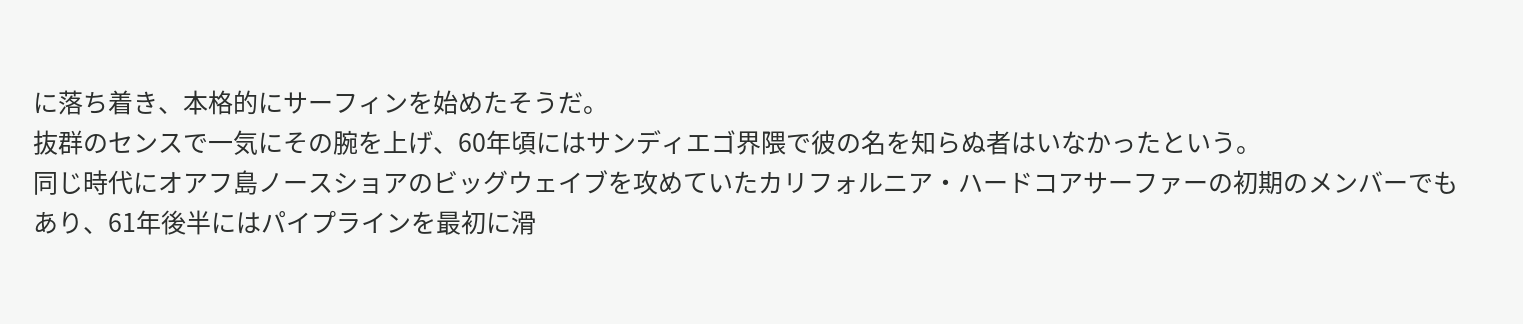に落ち着き、本格的にサーフィンを始めたそうだ。
抜群のセンスで一気にその腕を上げ、60年頃にはサンディエゴ界隈で彼の名を知らぬ者はいなかったという。
同じ時代にオアフ島ノースショアのビッグウェイブを攻めていたカリフォルニア・ハードコアサーファーの初期のメンバーでもあり、61年後半にはパイプラインを最初に滑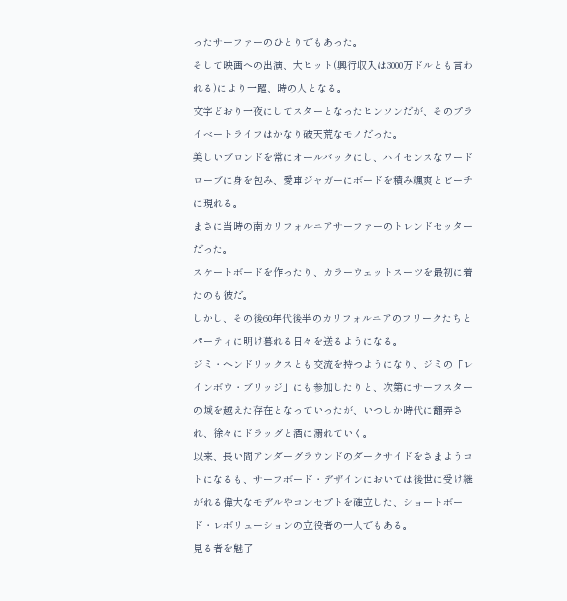ったサーファーのひとりでもあった。
そして映画への出演、大ヒット(興行収入は3000万ドルとも言われる)により一躍、時の人となる。
文字どおり一夜にしてスターとなったヒンソンだが、そのプライベートライフはかなり破天荒なモノだった。
美しいブロンドを常にオールバックにし、ハイセンスなワードローブに身を包み、愛車ジャガーにボードを積み颯爽とビーチに現れる。
まさに当時の南カリフォルニアサーファーのトレンドセッターだった。
スケートボードを作ったり、カラーウェットスーツを最初に着たのも彼だ。
しかし、その後60年代後半のカリフォルニアのフリークたちとパーティに明け暮れる日々を送るようになる。
ジミ・ヘンドリックスとも交流を持つようになり、ジミの「レインボウ・ブリッジ」にも参加したりと、次第にサーフスターの域を越えた存在となっていったが、いつしか時代に翻弄され、徐々にドラッグと酒に溺れていく。
以来、長い間アンダーグラウンドのダークサイドをさまようコトになるも、サーフボード・デザインにおいては後世に受け継がれる偉大なモデルやコンセプトを確立した、ショートボード・レボリューションの立役者の一人でもある。
見る者を魅了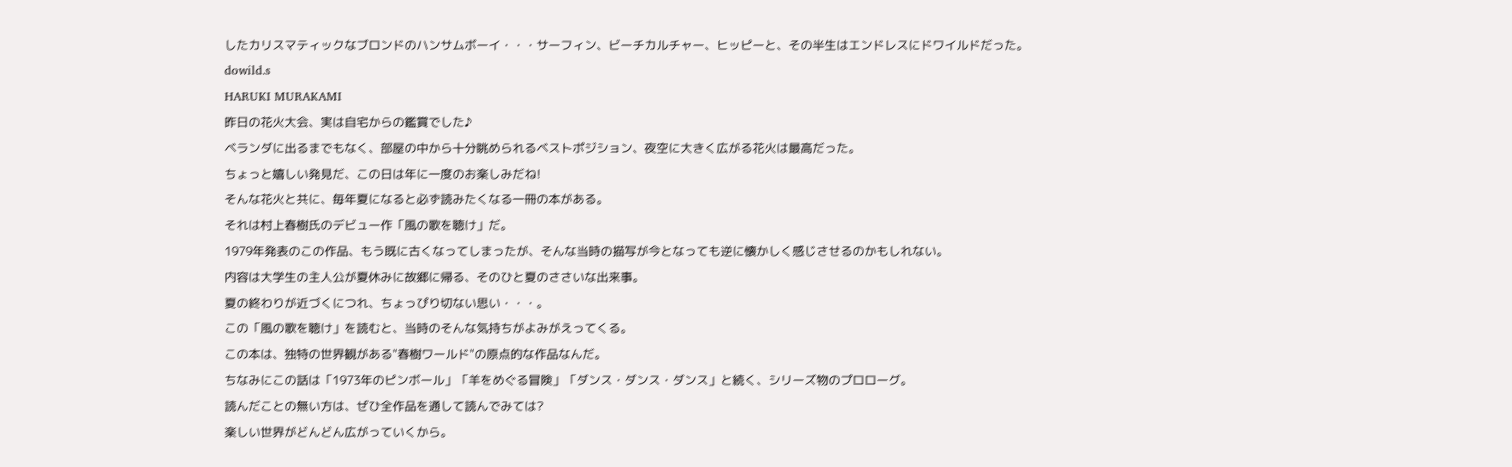したカリスマティックなブロンドのハンサムボーイ・・・サーフィン、ビーチカルチャー、ヒッピーと、その半生はエンドレスにドワイルドだった。
dowild.s
HARUKI MURAKAMI
昨日の花火大会、実は自宅からの鑑賞でした♪
ベランダに出るまでもなく、部屋の中から十分眺められるベストポジション、夜空に大きく広がる花火は最高だった。
ちょっと嬉しい発見だ、この日は年に一度のお楽しみだね!
そんな花火と共に、毎年夏になると必ず読みたくなる一冊の本がある。
それは村上春樹氏のデビュー作「風の歌を聴け」だ。
1979年発表のこの作品、もう既に古くなってしまったが、そんな当時の描写が今となっても逆に懐かしく感じさせるのかもしれない。
内容は大学生の主人公が夏休みに故郷に帰る、そのひと夏のささいな出来事。
夏の終わりが近づくにつれ、ちょっぴり切ない思い・・・。
この「風の歌を聴け」を読むと、当時のそんな気持ちがよみがえってくる。
この本は、独特の世界観がある"春樹ワールド"の原点的な作品なんだ。
ちなみにこの話は「1973年のピンボール」「羊をめぐる冒険」「ダンス・ダンス・ダンス」と続く、シリーズ物のプロローグ。
読んだことの無い方は、ぜひ全作品を通して読んでみては?
楽しい世界がどんどん広がっていくから。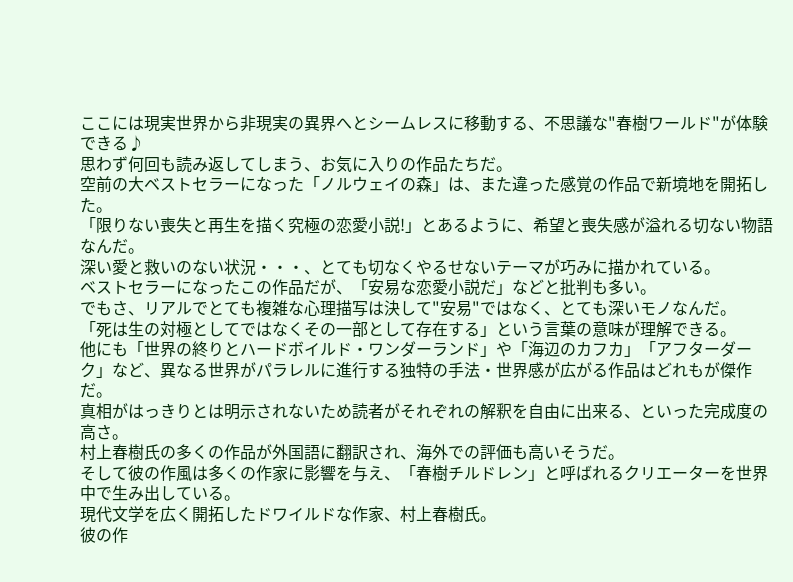ここには現実世界から非現実の異界へとシームレスに移動する、不思議な"春樹ワールド"が体験できる♪
思わず何回も読み返してしまう、お気に入りの作品たちだ。
空前の大ベストセラーになった「ノルウェイの森」は、また違った感覚の作品で新境地を開拓した。
「限りない喪失と再生を描く究極の恋愛小説!」とあるように、希望と喪失感が溢れる切ない物語なんだ。
深い愛と救いのない状況・・・、とても切なくやるせないテーマが巧みに描かれている。
ベストセラーになったこの作品だが、「安易な恋愛小説だ」などと批判も多い。
でもさ、リアルでとても複雑な心理描写は決して"安易"ではなく、とても深いモノなんだ。
「死は生の対極としてではなくその一部として存在する」という言葉の意味が理解できる。
他にも「世界の終りとハードボイルド・ワンダーランド」や「海辺のカフカ」「アフターダーク」など、異なる世界がパラレルに進行する独特の手法・世界感が広がる作品はどれもが傑作だ。
真相がはっきりとは明示されないため読者がそれぞれの解釈を自由に出来る、といった完成度の高さ。
村上春樹氏の多くの作品が外国語に翻訳され、海外での評価も高いそうだ。
そして彼の作風は多くの作家に影響を与え、「春樹チルドレン」と呼ばれるクリエーターを世界中で生み出している。
現代文学を広く開拓したドワイルドな作家、村上春樹氏。
彼の作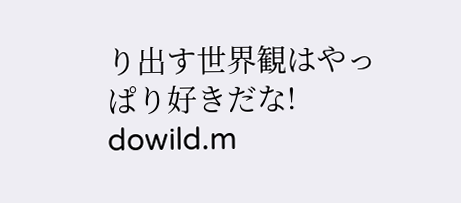り出す世界観はやっぱり好きだな!
dowild.m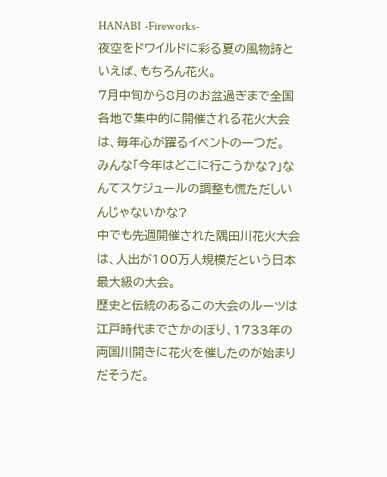HANABI -Fireworks-
夜空をドワイルドに彩る夏の風物詩といえば、もちろん花火。
7月中旬から8月のお盆過ぎまで全国各地で集中的に開催される花火大会は、毎年心が躍るイベントの一つだ。
みんな「今年はどこに行こうかな?」なんてスケジュールの調整も慌ただしいんじゃないかな?
中でも先週開催された隅田川花火大会は、人出が100万人規模だという日本最大級の大会。
歴史と伝統のあるこの大会のルーツは江戸時代までさかのぼり、1733年の両国川開きに花火を催したのが始まりだそうだ。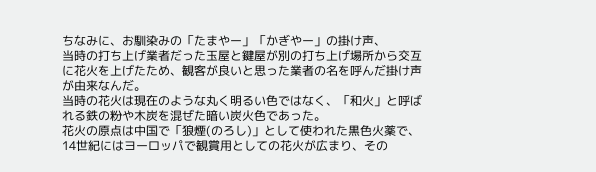ちなみに、お馴染みの「たまやー」「かぎやー」の掛け声、
当時の打ち上げ業者だった玉屋と鍵屋が別の打ち上げ場所から交互に花火を上げたため、観客が良いと思った業者の名を呼んだ掛け声が由来なんだ。
当時の花火は現在のような丸く明るい色ではなく、「和火」と呼ばれる鉄の粉や木炭を混ぜた暗い炭火色であった。
花火の原点は中国で「狼煙(のろし)」として使われた黒色火薬で、14世紀にはヨーロッパで観賞用としての花火が広まり、その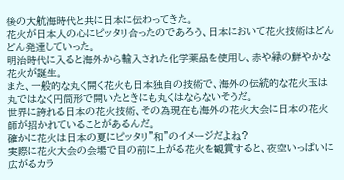後の大航海時代と共に日本に伝わってきた。
花火が日本人の心にピッタリ合ったのであろう、日本において花火技術はどんどん発達していった。
明治時代に入ると海外から輸入された化学薬品を使用し、赤や緑の鮮やかな花火が誕生。
また、一般的な丸く開く花火も日本独自の技術で、海外の伝統的な花火玉は丸ではなく円筒形で開いたときにも丸くはならないそうだ。
世界に誇れる日本の花火技術、その為現在も海外の花火大会に日本の花火師が招かれていることがあるんだ。
確かに花火は日本の夏にピッタリ"和"のイメージだよね?
実際に花火大会の会場で目の前に上がる花火を観賞すると、夜空いっぱいに広がるカラ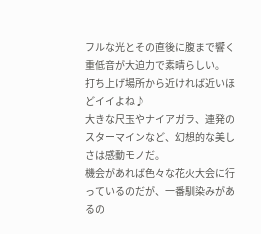フルな光とその直後に腹まで響く重低音が大迫力で素晴らしい。
打ち上げ場所から近ければ近いほどイイよね♪
大きな尺玉やナイアガラ、連発のスターマインなど、幻想的な美しさは感動モノだ。
機会があれば色々な花火大会に行っているのだが、一番馴染みがあるの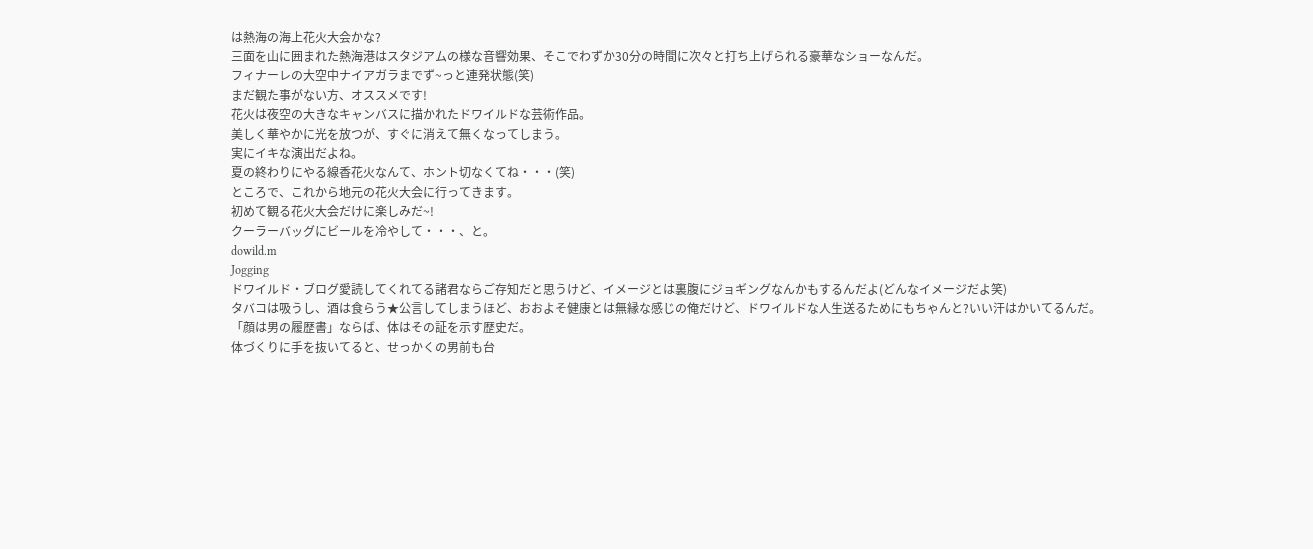は熱海の海上花火大会かな?
三面を山に囲まれた熱海港はスタジアムの様な音響効果、そこでわずか30分の時間に次々と打ち上げられる豪華なショーなんだ。
フィナーレの大空中ナイアガラまでず~っと連発状態(笑)
まだ観た事がない方、オススメです!
花火は夜空の大きなキャンバスに描かれたドワイルドな芸術作品。
美しく華やかに光を放つが、すぐに消えて無くなってしまう。
実にイキな演出だよね。
夏の終わりにやる線香花火なんて、ホント切なくてね・・・(笑)
ところで、これから地元の花火大会に行ってきます。
初めて観る花火大会だけに楽しみだ~!
クーラーバッグにビールを冷やして・・・、と。
dowild.m
Jogging
ドワイルド・ブログ愛読してくれてる諸君ならご存知だと思うけど、イメージとは裏腹にジョギングなんかもするんだよ(どんなイメージだよ笑)
タバコは吸うし、酒は食らう★公言してしまうほど、おおよそ健康とは無縁な感じの俺だけど、ドワイルドな人生送るためにもちゃんと?いい汗はかいてるんだ。
「顔は男の履歴書」ならば、体はその証を示す歴史だ。
体づくりに手を抜いてると、せっかくの男前も台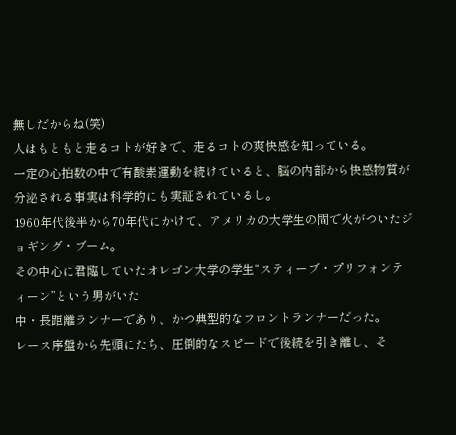無しだからね(笑)
人はもともと走るコトが好きで、走るコトの爽快感を知っている。
一定の心拍数の中で有酸素運動を続けていると、脳の内部から快感物質が分泌される事実は科学的にも実証されているし。
1960年代後半から70年代にかけて、アメリカの大学生の間で火がついたジョギング・ブーム。
その中心に君臨していたオレゴン大学の学生“スティーブ・プリフォンティーン”という男がいた
中・長距離ランナーであり、かつ典型的なフロントランナーだった。
レース序盤から先頭にたち、圧倒的なスピードで後続を引き離し、そ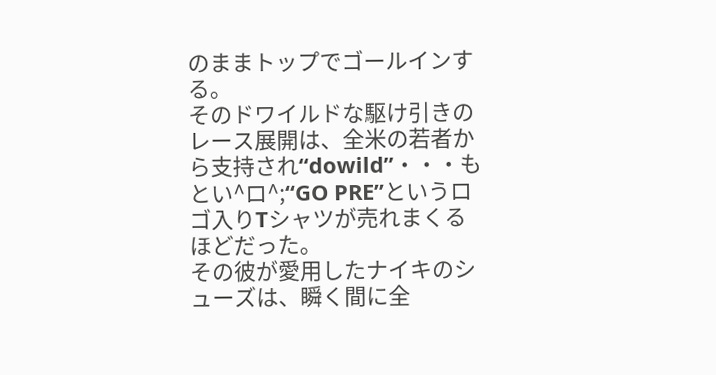のままトップでゴールインする。
そのドワイルドな駆け引きのレース展開は、全米の若者から支持され“dowild”・・・もとい^ロ^;“GO PRE”というロゴ入りTシャツが売れまくるほどだった。
その彼が愛用したナイキのシューズは、瞬く間に全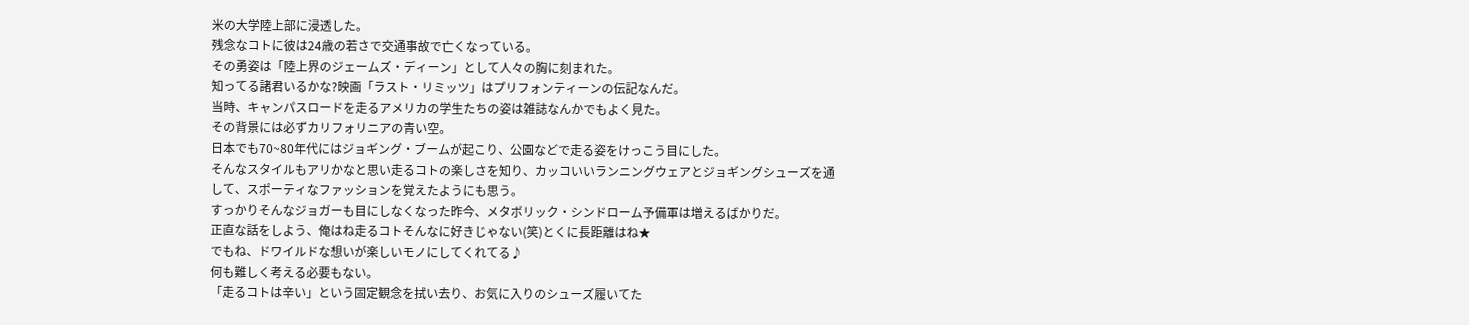米の大学陸上部に浸透した。
残念なコトに彼は24歳の若さで交通事故で亡くなっている。
その勇姿は「陸上界のジェームズ・ディーン」として人々の胸に刻まれた。
知ってる諸君いるかな?映画「ラスト・リミッツ」はプリフォンティーンの伝記なんだ。
当時、キャンパスロードを走るアメリカの学生たちの姿は雑誌なんかでもよく見た。
その背景には必ずカリフォリニアの青い空。
日本でも70~80年代にはジョギング・ブームが起こり、公園などで走る姿をけっこう目にした。
そんなスタイルもアリかなと思い走るコトの楽しさを知り、カッコいいランニングウェアとジョギングシューズを通して、スポーティなファッションを覚えたようにも思う。
すっかりそんなジョガーも目にしなくなった昨今、メタボリック・シンドローム予備軍は増えるばかりだ。
正直な話をしよう、俺はね走るコトそんなに好きじゃない(笑)とくに長距離はね★
でもね、ドワイルドな想いが楽しいモノにしてくれてる♪
何も難しく考える必要もない。
「走るコトは辛い」という固定観念を拭い去り、お気に入りのシューズ履いてた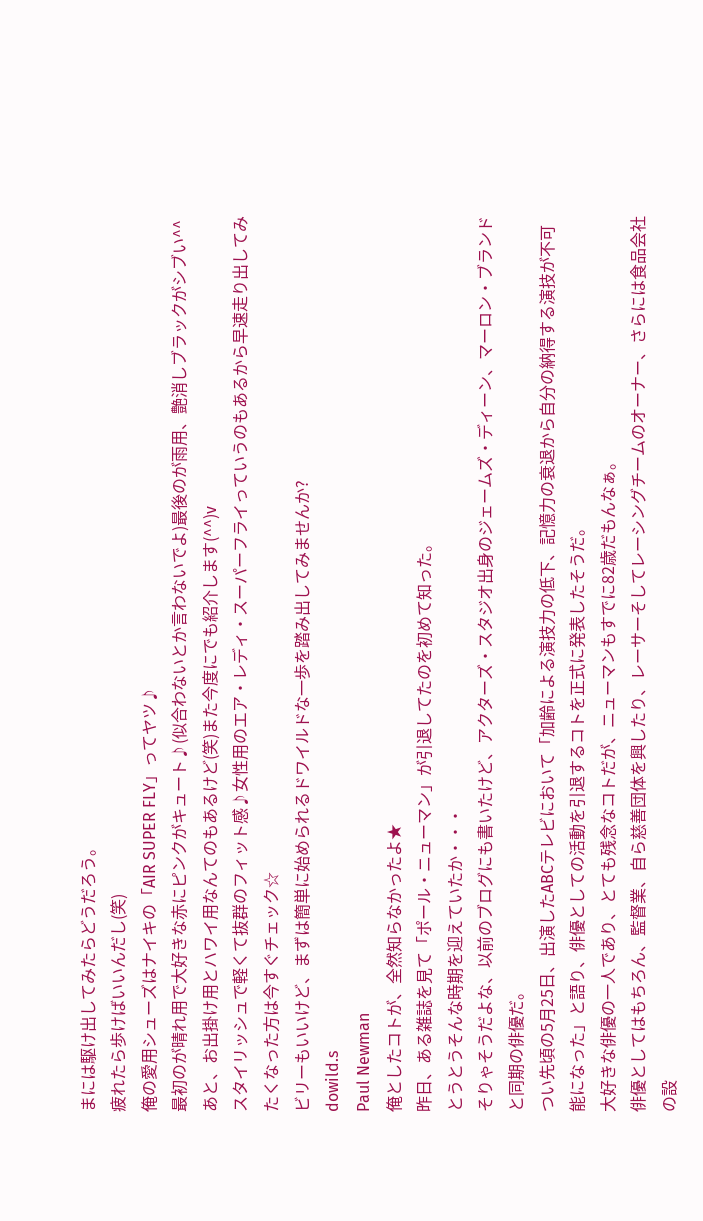まには駆け出してみたらどうだろう。
疲れたら歩けばいいんだし(笑)
俺の愛用シューズはナイキの「AIR SUPER FLY」ってヤツ♪
最初のが晴れ用で大好きな赤にピンクがキュート♪(似合わないとか言わないでよ)最後のが雨用、艶消しブラックがシブい^^
あと、お出掛け用とハワイ用なんてのもあるけど(笑)また今度にでも紹介します(^^)v
スタイリッシュで軽くて抜群のフィット感♪女性用のエア・レディ・スーパーフライっていうのもあるから早速走り出してみたくなった方は今すぐチェック☆
ビリーもいいけど、まずは簡単に始められるドワイルドな一歩を踏み出してみませんか?
dowild.s
Paul Newman
俺としたコトが、全然知らなかったよ★
昨日、ある雑誌を見て「ポール・ニューマン」が引退してたのを初めて知った。
とうとうそんな時期を迎えていたか・・・
そりゃそうだよな、以前のブログにも書いたけど、アクターズ・スタジオ出身のジェームズ・ディーン、マーロン・ブランドと同期の俳優だ。
つい先頃の5月25日、出演したABCテレビにおいて「加齢による演技力の低下、記憶力の衰退から自分の納得する演技が不可能になった」と語り、俳優としての活動を引退するコトを正式に発表したそうだ。
大好きな俳優の一人であり、とても残念なコトだが、ニューマンもすでに82歳だもんなぁ。
俳優としてはもちろん、監督業、自ら慈善団体を興したり、レーサーそしてレーシングチームのオーナー、さらには食品会社の設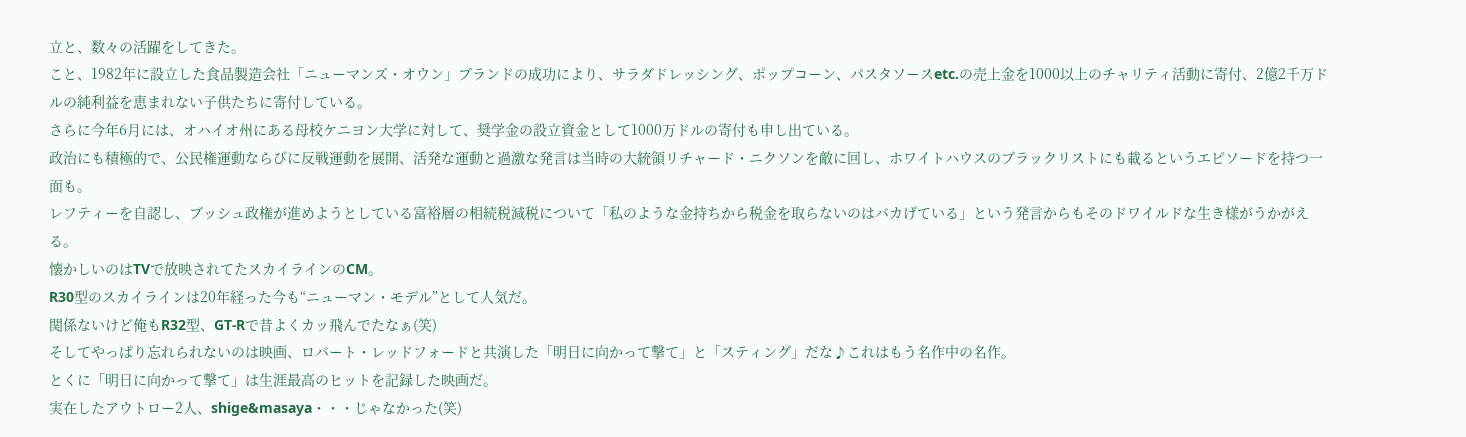立と、数々の活躍をしてきた。
こと、1982年に設立した食品製造会社「ニューマンズ・オウン」ブランドの成功により、サラダドレッシング、ポップコーン、パスタソースetc.の売上金を1000以上のチャリティ活動に寄付、2億2千万ドルの純利益を恵まれない子供たちに寄付している。
さらに今年6月には、オハイオ州にある母校ケニヨン大学に対して、奨学金の設立資金として1000万ドルの寄付も申し出ている。
政治にも積極的で、公民権運動ならびに反戦運動を展開、活発な運動と過激な発言は当時の大統領リチャード・ニクソンを敵に回し、ホワイトハウスのブラックリストにも載るというエピソードを持つ一面も。
レフティーを自認し、ブッシュ政権が進めようとしている富裕層の相続税減税について「私のような金持ちから税金を取らないのはバカげている」という発言からもそのドワイルドな生き様がうかがえる。
懐かしいのはTVで放映されてたスカイラインのCM。
R30型のスカイラインは20年経った今も“ニューマン・モデル”として人気だ。
関係ないけど俺もR32型、GT‐Rで昔よくカッ飛んでたなぁ(笑)
そしてやっぱり忘れられないのは映画、ロバート・レッドフォードと共演した「明日に向かって撃て」と「スティング」だな♪これはもう名作中の名作。
とくに「明日に向かって撃て」は生涯最高のヒットを記録した映画だ。
実在したアウトロー2人、shige&masaya・・・じゃなかった(笑)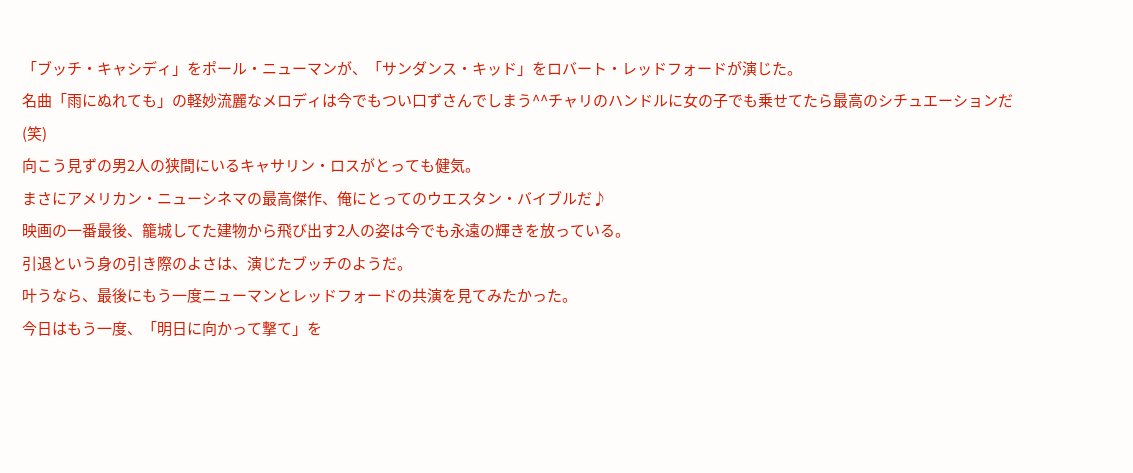「ブッチ・キャシディ」をポール・ニューマンが、「サンダンス・キッド」をロバート・レッドフォードが演じた。
名曲「雨にぬれても」の軽妙流麗なメロディは今でもつい口ずさんでしまう^^チャリのハンドルに女の子でも乗せてたら最高のシチュエーションだ(笑)
向こう見ずの男2人の狭間にいるキャサリン・ロスがとっても健気。
まさにアメリカン・ニューシネマの最高傑作、俺にとってのウエスタン・バイブルだ♪
映画の一番最後、籠城してた建物から飛び出す2人の姿は今でも永遠の輝きを放っている。
引退という身の引き際のよさは、演じたブッチのようだ。
叶うなら、最後にもう一度ニューマンとレッドフォードの共演を見てみたかった。
今日はもう一度、「明日に向かって撃て」を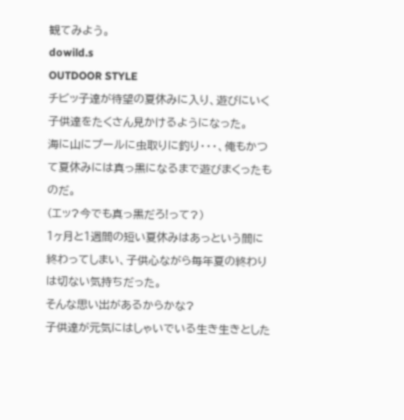観てみよう。
dowild.s
OUTDOOR STYLE
チビッ子達が待望の夏休みに入り、遊びにいく子供達をたくさん見かけるようになった。
海に山にプールに虫取りに釣り・・・、俺もかつて夏休みには真っ黒になるまで遊びまくったものだ。
(エッ?今でも真っ黒だろ!って?)
1ヶ月と1週間の短い夏休みはあっという間に終わってしまい、子供心ながら毎年夏の終わりは切ない気持ちだった。
そんな思い出があるからかな?
子供達が元気にはしゃいでいる生き生きとした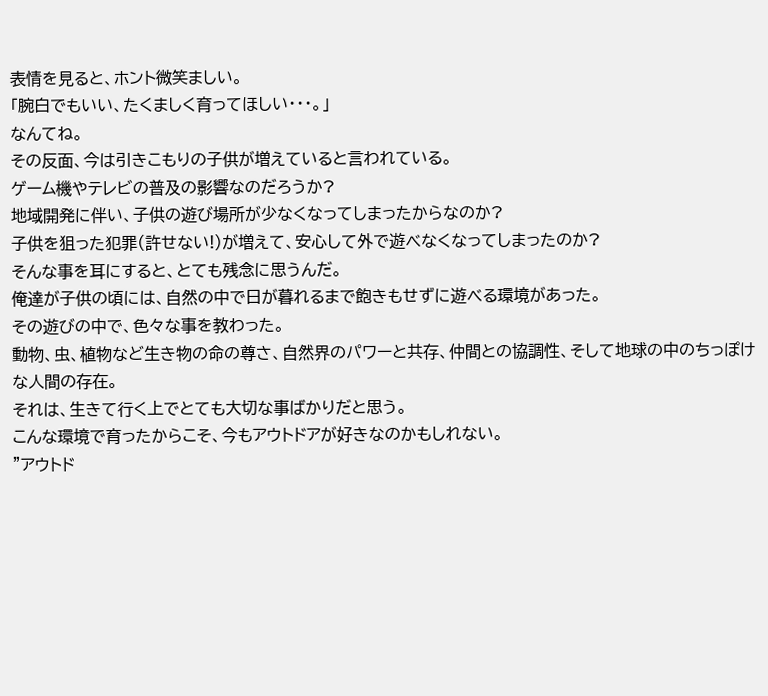表情を見ると、ホント微笑ましい。
「腕白でもいい、たくましく育ってほしい・・・。」
なんてね。
その反面、今は引きこもりの子供が増えていると言われている。
ゲーム機やテレビの普及の影響なのだろうか?
地域開発に伴い、子供の遊び場所が少なくなってしまったからなのか?
子供を狙った犯罪(許せない!)が増えて、安心して外で遊べなくなってしまったのか?
そんな事を耳にすると、とても残念に思うんだ。
俺達が子供の頃には、自然の中で日が暮れるまで飽きもせずに遊べる環境があった。
その遊びの中で、色々な事を教わった。
動物、虫、植物など生き物の命の尊さ、自然界のパワーと共存、仲間との協調性、そして地球の中のちっぽけな人間の存在。
それは、生きて行く上でとても大切な事ばかりだと思う。
こんな環境で育ったからこそ、今もアウトドアが好きなのかもしれない。
"アウトド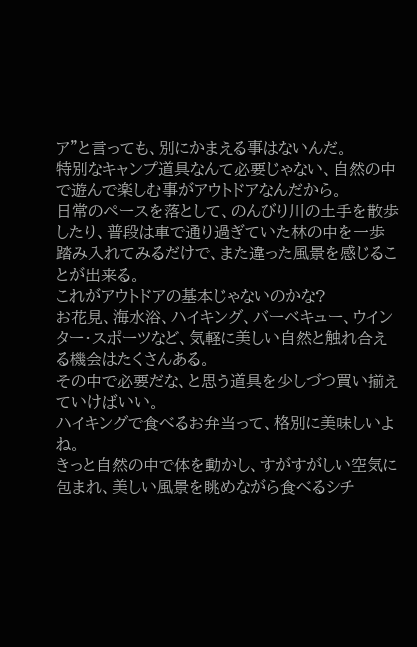ア"と言っても、別にかまえる事はないんだ。
特別なキャンプ道具なんて必要じゃない、自然の中で遊んで楽しむ事がアウトドアなんだから。
日常のペースを落として、のんびり川の土手を散歩したり、普段は車で通り過ぎていた林の中を一歩踏み入れてみるだけで、また違った風景を感じることが出来る。
これがアウトドアの基本じゃないのかな?
お花見、海水浴、ハイキング、バーベキュー、ウインター・スポーツなど、気軽に美しい自然と触れ合える機会はたくさんある。
その中で必要だな、と思う道具を少しづつ買い揃えていけばいい。
ハイキングで食べるお弁当って、格別に美味しいよね。
きっと自然の中で体を動かし、すがすがしい空気に包まれ、美しい風景を眺めながら食べるシチ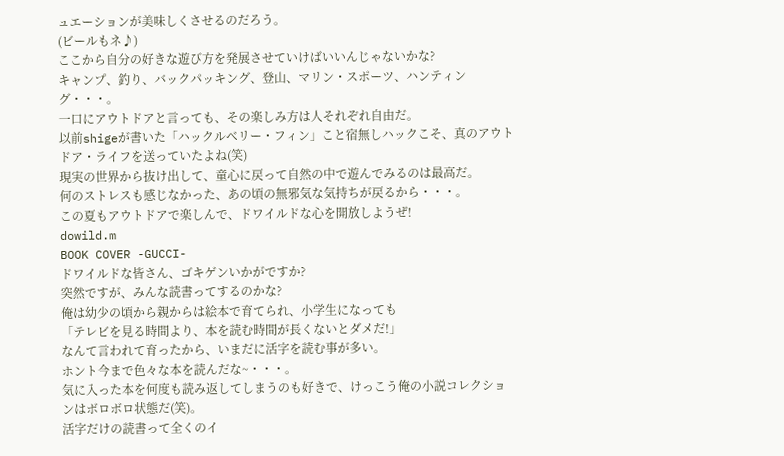ュエーションが美味しくさせるのだろう。
(ビールもネ♪)
ここから自分の好きな遊び方を発展させていけばいいんじゃないかな?
キャンプ、釣り、バックパッキング、登山、マリン・スポーツ、ハンティング・・・。
一口にアウトドアと言っても、その楽しみ方は人それぞれ自由だ。
以前shigeが書いた「ハックルベリー・フィン」こと宿無しハックこそ、真のアウトドア・ライフを送っていたよね(笑)
現実の世界から抜け出して、童心に戻って自然の中で遊んでみるのは最高だ。
何のストレスも感じなかった、あの頃の無邪気な気持ちが戻るから・・・。
この夏もアウトドアで楽しんで、ドワイルドな心を開放しようぜ!
dowild.m
BOOK COVER -GUCCI-
ドワイルドな皆さん、ゴキゲンいかがですか?
突然ですが、みんな読書ってするのかな?
俺は幼少の頃から親からは絵本で育てられ、小学生になっても
「テレビを見る時間より、本を読む時間が長くないとダメだ!」
なんて言われて育ったから、いまだに活字を読む事が多い。
ホント今まで色々な本を読んだな~・・・。
気に入った本を何度も読み返してしまうのも好きで、けっこう俺の小説コレクションはボロボロ状態だ(笑)。
活字だけの読書って全くのイ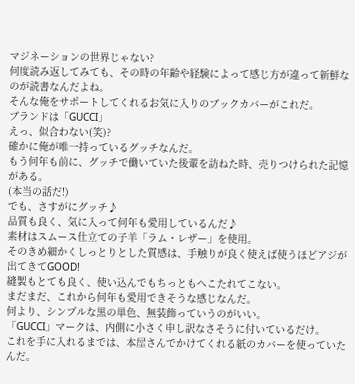マジネーションの世界じゃない?
何度読み返してみても、その時の年齢や経験によって感じ方が違って新鮮なのが読書なんだよね。
そんな俺をサポートしてくれるお気に入りのブックカバーがこれだ。
ブランドは「GUCCI」
えっ、似合わない(笑)?
確かに俺が唯一持っているグッチなんだ。
もう何年も前に、グッチで働いていた後輩を訪ねた時、売りつけられた記憶がある。
(本当の話だ!)
でも、さすがにグッチ♪
品質も良く、気に入って何年も愛用しているんだ♪
素材はスムース仕立ての子羊「ラム・レザー」を使用。
そのきめ細かくしっとりとした質感は、手触りが良く使えば使うほどアジが出てきてGOOD!
縫製もとても良く、使い込んでもちっともへこたれてこない。
まだまだ、これから何年も愛用できそうな感じなんだ。
何より、シンプルな黒の単色、無装飾っていうのがいい。
「GUCCI」マークは、内側に小さく申し訳なさそうに付いているだけ。
これを手に入れるまでは、本屋さんでかけてくれる紙のカバーを使っていたんだ。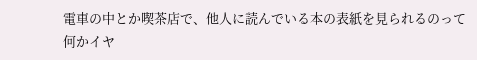電車の中とか喫茶店で、他人に読んでいる本の表紙を見られるのって何かイヤ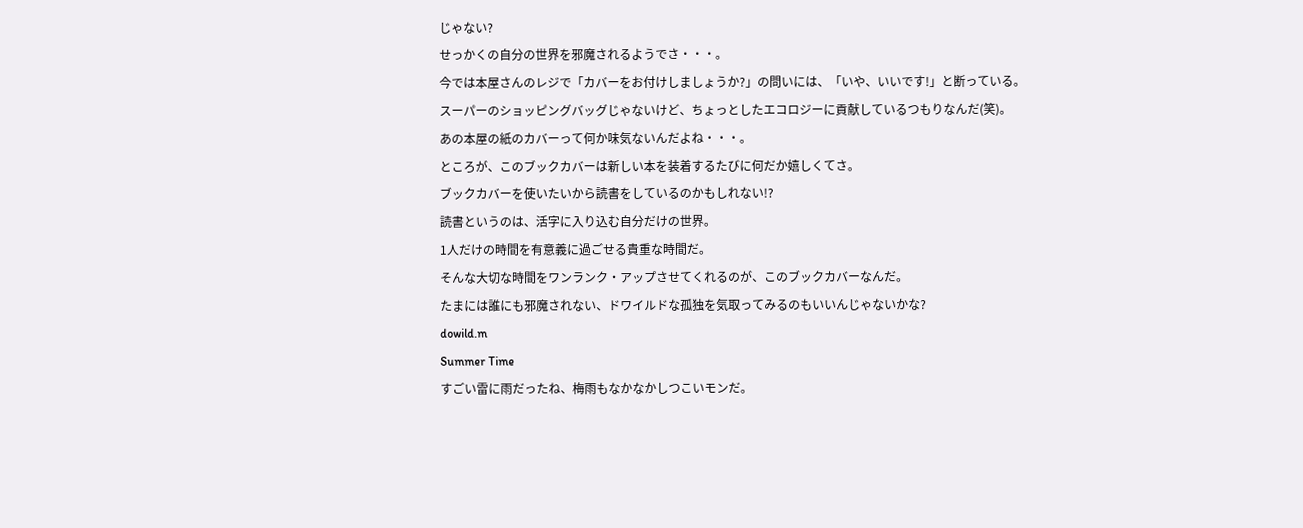じゃない?
せっかくの自分の世界を邪魔されるようでさ・・・。
今では本屋さんのレジで「カバーをお付けしましょうか?」の問いには、「いや、いいです!」と断っている。
スーパーのショッピングバッグじゃないけど、ちょっとしたエコロジーに貢献しているつもりなんだ(笑)。
あの本屋の紙のカバーって何か味気ないんだよね・・・。
ところが、このブックカバーは新しい本を装着するたびに何だか嬉しくてさ。
ブックカバーを使いたいから読書をしているのかもしれない!?
読書というのは、活字に入り込む自分だけの世界。
1人だけの時間を有意義に過ごせる貴重な時間だ。
そんな大切な時間をワンランク・アップさせてくれるのが、このブックカバーなんだ。
たまには誰にも邪魔されない、ドワイルドな孤独を気取ってみるのもいいんじゃないかな?
dowild.m
Summer Time
すごい雷に雨だったね、梅雨もなかなかしつこいモンだ。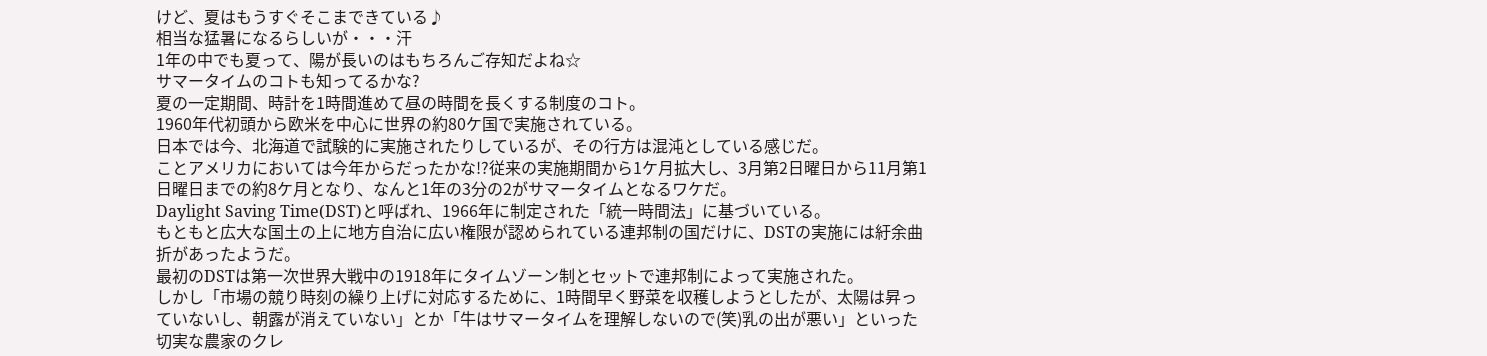けど、夏はもうすぐそこまできている♪
相当な猛暑になるらしいが・・・汗
1年の中でも夏って、陽が長いのはもちろんご存知だよね☆
サマータイムのコトも知ってるかな?
夏の一定期間、時計を1時間進めて昼の時間を長くする制度のコト。
1960年代初頭から欧米を中心に世界の約80ケ国で実施されている。
日本では今、北海道で試験的に実施されたりしているが、その行方は混沌としている感じだ。
ことアメリカにおいては今年からだったかな!?従来の実施期間から1ケ月拡大し、3月第2日曜日から11月第1日曜日までの約8ケ月となり、なんと1年の3分の2がサマータイムとなるワケだ。
Daylight Saving Time(DST)と呼ばれ、1966年に制定された「統一時間法」に基づいている。
もともと広大な国土の上に地方自治に広い権限が認められている連邦制の国だけに、DSTの実施には紆余曲折があったようだ。
最初のDSTは第一次世界大戦中の1918年にタイムゾーン制とセットで連邦制によって実施された。
しかし「市場の競り時刻の繰り上げに対応するために、1時間早く野菜を収穫しようとしたが、太陽は昇っていないし、朝露が消えていない」とか「牛はサマータイムを理解しないので(笑)乳の出が悪い」といった切実な農家のクレ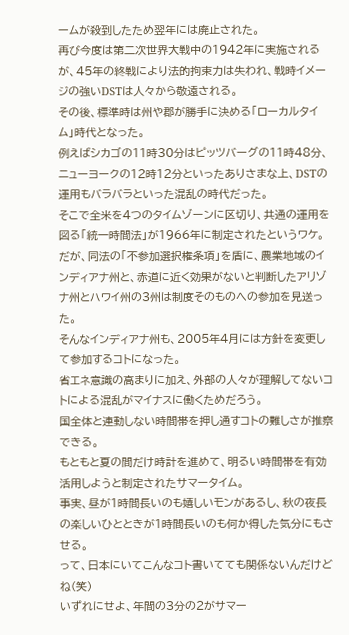ームが殺到したため翌年には廃止された。
再び今度は第二次世界大戦中の1942年に実施されるが、45年の終戦により法的拘束力は失われ、戦時イメージの強いDSTは人々から敬遠される。
その後、標準時は州や郡が勝手に決める「ローカルタイム」時代となった。
例えばシカゴの11時30分はピッツバーグの11時48分、ニューヨークの12時12分といったありさまな上、DSTの運用もバラバラといった混乱の時代だった。
そこで全米を4つのタイムゾーンに区切り、共通の運用を図る「統一時間法」が1966年に制定されたというワケ。
だが、同法の「不参加選択権条項」を盾に、農業地域のインディアナ州と、赤道に近く効果がないと判断したアリゾナ州とハワイ州の3州は制度そのものへの参加を見送った。
そんなインディアナ州も、2005年4月には方針を変更して参加するコトになった。
省エネ意識の高まりに加え、外部の人々が理解してないコトによる混乱がマイナスに働くためだろう。
国全体と連動しない時間帯を押し通すコトの難しさが推察できる。
もともと夏の間だけ時計を進めて、明るい時間帯を有効活用しようと制定されたサマータイム。
事実、昼が1時間長いのも嬉しいモンがあるし、秋の夜長の楽しいひとときが1時間長いのも何か得した気分にもさせる。
って、日本にいてこんなコト書いてても関係ないんだけどね(笑)
いずれにせよ、年間の3分の2がサマー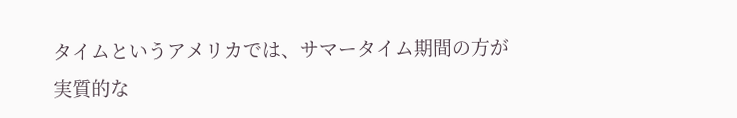タイムというアメリカでは、サマータイム期間の方が実質的な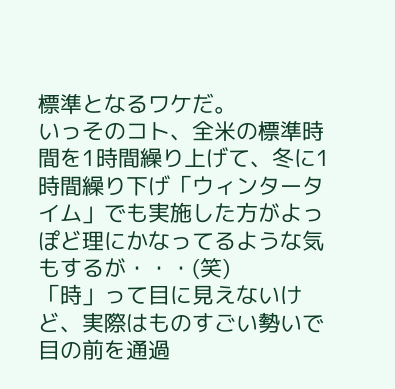標準となるワケだ。
いっそのコト、全米の標準時間を1時間繰り上げて、冬に1時間繰り下げ「ウィンタータイム」でも実施した方がよっぽど理にかなってるような気もするが・・・(笑)
「時」って目に見えないけど、実際はものすごい勢いで目の前を通過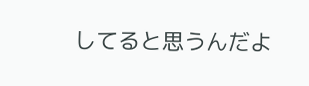してると思うんだよ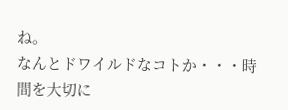ね。
なんとドワイルドなコトか・・・時間を大切に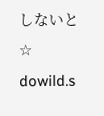しないと☆
dowild.s